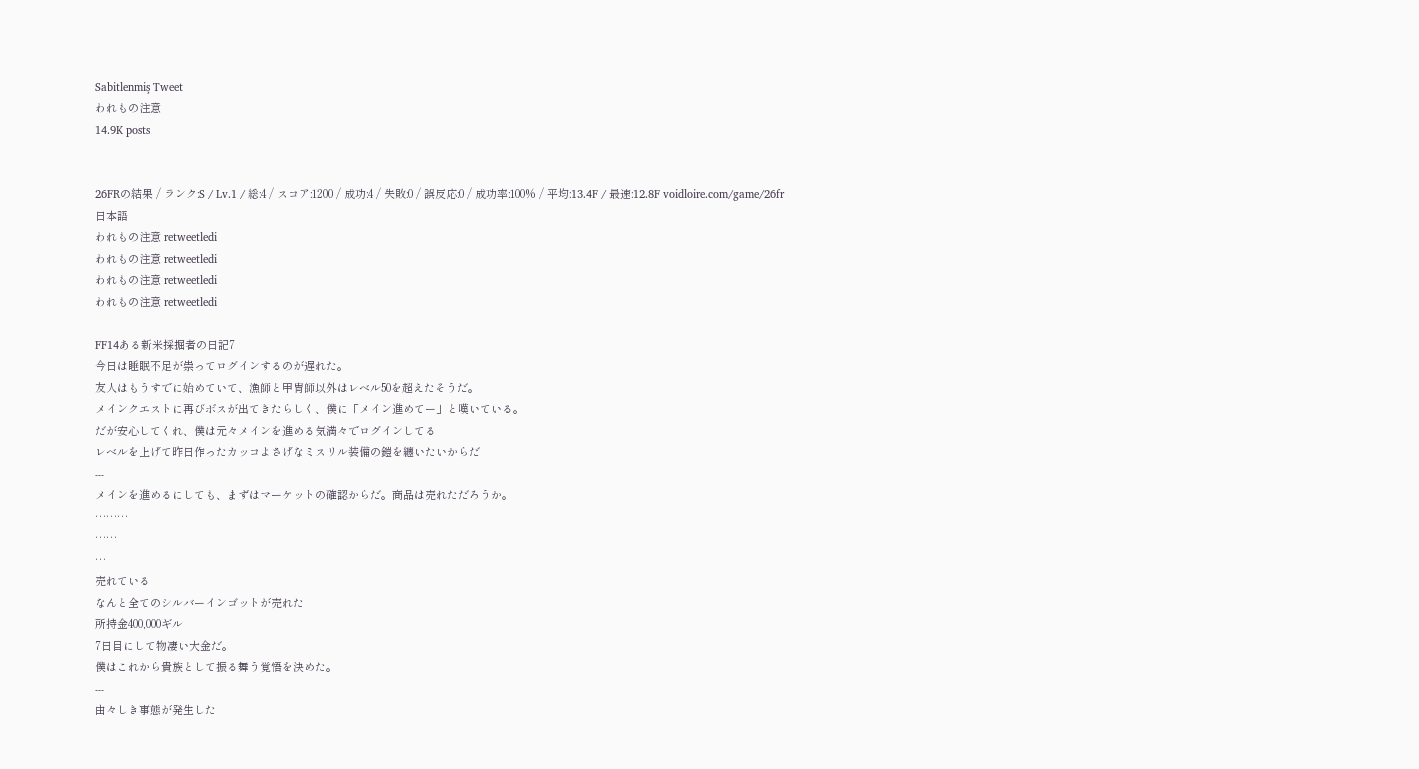Sabitlenmiş Tweet
われもの注意
14.9K posts


26FRの結果 / ランク:S / Lv.1 / 総:4 / スコア:1200 / 成功:4 / 失敗:0 / 誤反応:0 / 成功率:100% / 平均:13.4F / 最速:12.8F voidloire.com/game/26fr
日本語
われもの注意 retweetledi
われもの注意 retweetledi
われもの注意 retweetledi
われもの注意 retweetledi

FF14ある新米採掘者の日記7
今日は睡眠不足が祟ってログインするのが遅れた。
友人はもうすでに始めていて、漁師と甲冑師以外はレベル50を超えたそうだ。
メインクエストに再びボスが出てきたらしく、僕に「メイン進めてー」と嘆いている。
だが安心してくれ、僕は元々メインを進める気満々でログインしてる
レベルを上げて昨日作ったカッコよさげなミスリル装備の鎧を纏いたいからだ
---
メインを進めるにしても、まずはマーケットの確認からだ。商品は売れただろうか。
………
……
…
売れている
なんと全てのシルバーインゴットが売れた
所持金400,000ギル
7日目にして物凄い大金だ。
僕はこれから貴族として振る舞う覚悟を決めた。
---
由々しき事態が発生した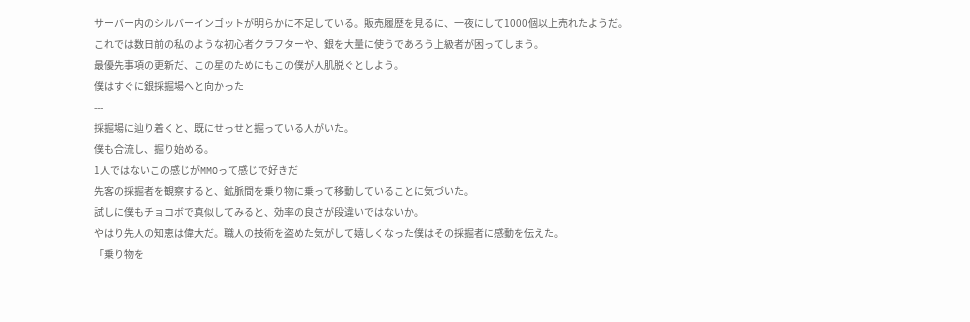サーバー内のシルバーインゴットが明らかに不足している。販売履歴を見るに、一夜にして1000個以上売れたようだ。
これでは数日前の私のような初心者クラフターや、銀を大量に使うであろう上級者が困ってしまう。
最優先事項の更新だ、この星のためにもこの僕が人肌脱ぐとしよう。
僕はすぐに銀採掘場へと向かった
---
採掘場に辿り着くと、既にせっせと掘っている人がいた。
僕も合流し、掘り始める。
1人ではないこの感じがMMOって感じで好きだ
先客の採掘者を観察すると、鉱脈間を乗り物に乗って移動していることに気づいた。
試しに僕もチョコボで真似してみると、効率の良さが段違いではないか。
やはり先人の知恵は偉大だ。職人の技術を盗めた気がして嬉しくなった僕はその採掘者に感動を伝えた。
「乗り物を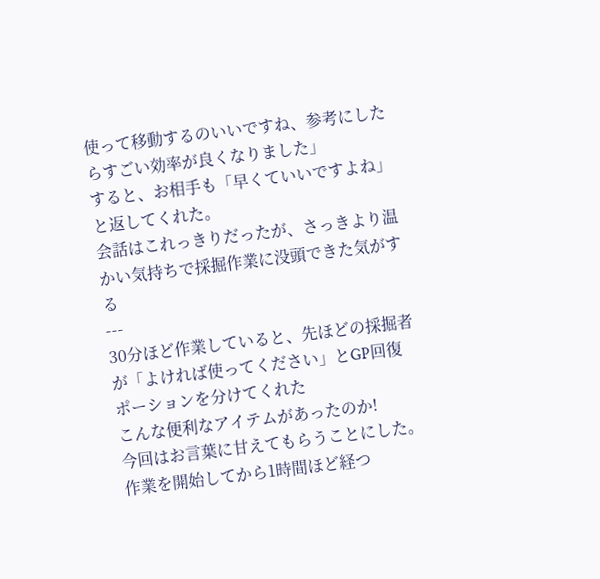使って移動するのいいですね、参考にしたらすごい効率が良くなりました」
すると、お相手も「早くていいですよね」と返してくれた。
会話はこれっきりだったが、さっきより温かい気持ちで採掘作業に没頭できた気がする
---
30分ほど作業していると、先ほどの採掘者が「よければ使ってください」とGP回復ポーションを分けてくれた
こんな便利なアイテムがあったのか!
今回はお言葉に甘えてもらうことにした。
作業を開始してから1時間ほど経つ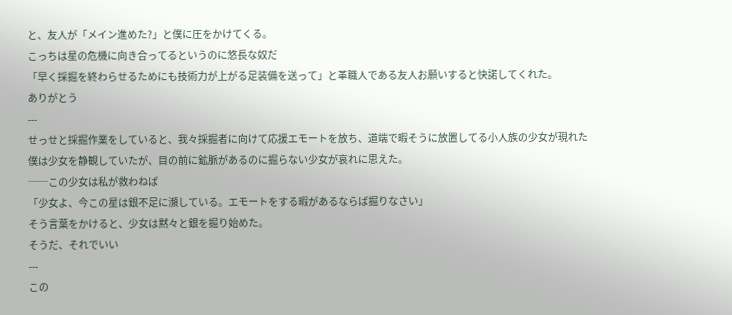と、友人が「メイン進めた?」と僕に圧をかけてくる。
こっちは星の危機に向き合ってるというのに悠長な奴だ
「早く採掘を終わらせるためにも技術力が上がる足装備を送って」と革職人である友人お願いすると快諾してくれた。
ありがとう
---
せっせと採掘作業をしていると、我々採掘者に向けて応援エモートを放ち、道端で暇そうに放置してる小人族の少女が現れた
僕は少女を静観していたが、目の前に鉱脈があるのに掘らない少女が哀れに思えた。
──この少女は私が救わねば
「少女よ、今この星は銀不足に瀕している。エモートをする暇があるならば掘りなさい」
そう言葉をかけると、少女は黙々と銀を掘り始めた。
そうだ、それでいい
---
この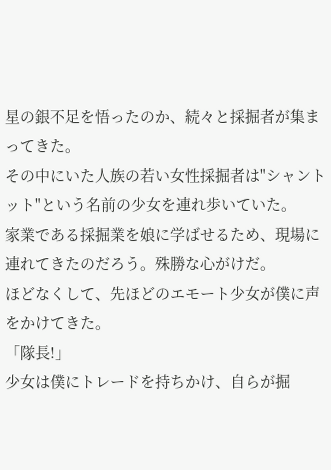星の銀不足を悟ったのか、続々と採掘者が集まってきた。
その中にいた人族の若い女性採掘者は"シャントット"という名前の少女を連れ歩いていた。
家業である採掘業を娘に学ばせるため、現場に連れてきたのだろう。殊勝な心がけだ。
ほどなくして、先ほどのエモート少女が僕に声をかけてきた。
「隊長!」
少女は僕にトレードを持ちかけ、自らが掘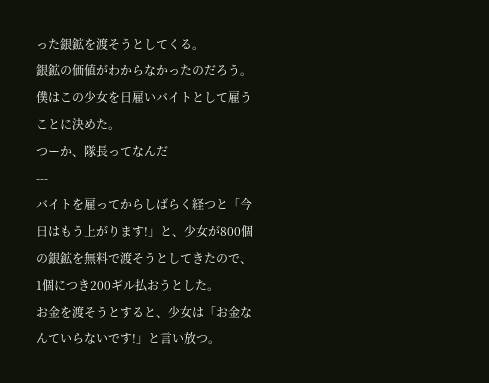った銀鉱を渡そうとしてくる。
銀鉱の価値がわからなかったのだろう。
僕はこの少女を日雇いバイトとして雇うことに決めた。
つーか、隊長ってなんだ
---
バイトを雇ってからしばらく経つと「今日はもう上がります!」と、少女が800個の銀鉱を無料で渡そうとしてきたので、1個につき200ギル払おうとした。
お金を渡そうとすると、少女は「お金なんていらないです!」と言い放つ。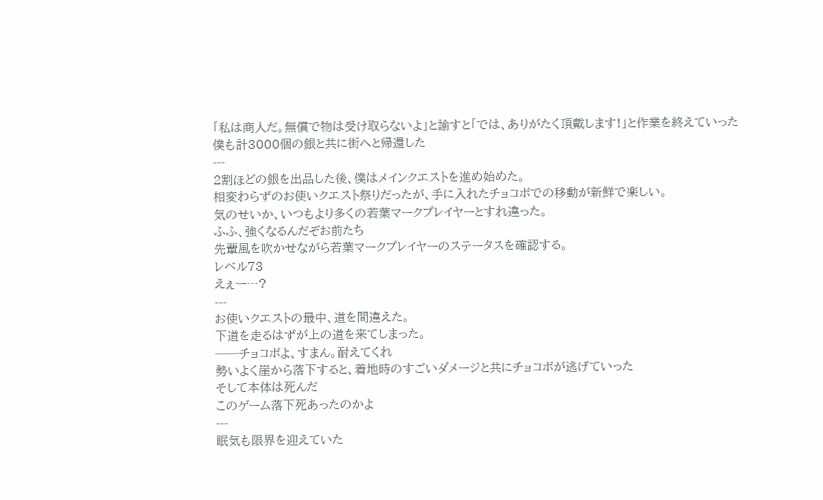「私は商人だ。無償で物は受け取らないよ」と諭すと「では、ありがたく頂戴します!」と作業を終えていった
僕も計3000個の銀と共に街へと帰還した
---
2割ほどの銀を出品した後、僕はメインクエストを進め始めた。
相変わらずのお使いクエスト祭りだったが、手に入れたチョコボでの移動が新鮮で楽しい。
気のせいか、いつもより多くの若葉マークプレイヤーとすれ違った。
ふふ、強くなるんだぞお前たち
先輩風を吹かせながら若葉マークプレイヤーのステータスを確認する。
レベル73
えぇー…?
---
お使いクエストの最中、道を間違えた。
下道を走るはずが上の道を来てしまった。
──チョコボよ、すまん。耐えてくれ
勢いよく崖から落下すると、着地時のすごいダメージと共にチョコボが逃げていった
そして本体は死んだ
このゲーム落下死あったのかよ
---
眠気も限界を迎えていた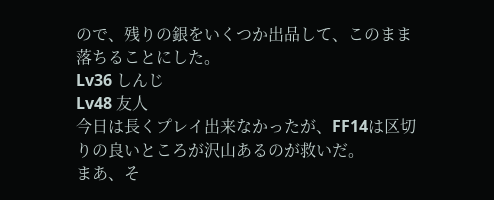ので、残りの銀をいくつか出品して、このまま落ちることにした。
Lv36 しんじ
Lv48 友人
今日は長くプレイ出来なかったが、FF14は区切りの良いところが沢山あるのが救いだ。
まあ、そ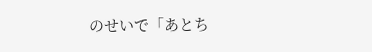のせいで「あとち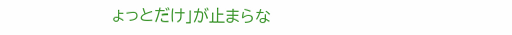ょっとだけ」が止まらな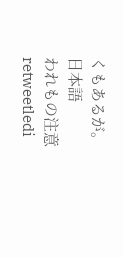くもあるが。
日本語
われもの注意 retweetledi